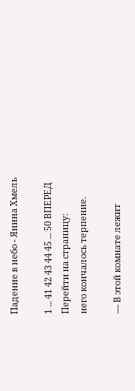Падение в небо - Янина Хмель

1 ... 41 42 43 44 45 ... 50 ВПЕРЕД
Перейти на страницу:
него кончалось терпение.

— В этой комнате лежит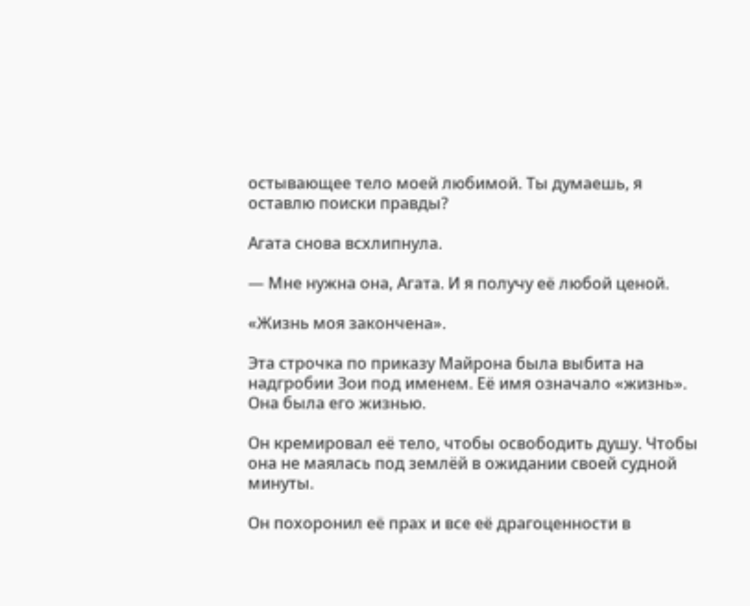остывающее тело моей любимой. Ты думаешь, я оставлю поиски правды?

Агата снова всхлипнула.

— Мне нужна она, Агата. И я получу её любой ценой.

«Жизнь моя закончена».

Эта строчка по приказу Майрона была выбита на надгробии Зои под именем. Её имя означало «жизнь». Она была его жизнью.

Он кремировал её тело, чтобы освободить душу. Чтобы она не маялась под землёй в ожидании своей судной минуты.

Он похоронил её прах и все её драгоценности в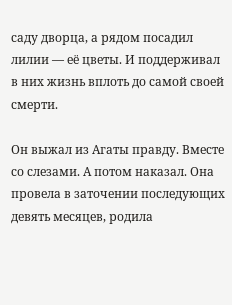саду дворца, а рядом посадил лилии — её цветы. И поддерживал в них жизнь вплоть до самой своей смерти.

Он выжал из Агаты правду. Вместе со слезами. А потом наказал. Она провела в заточении последующих девять месяцев, родила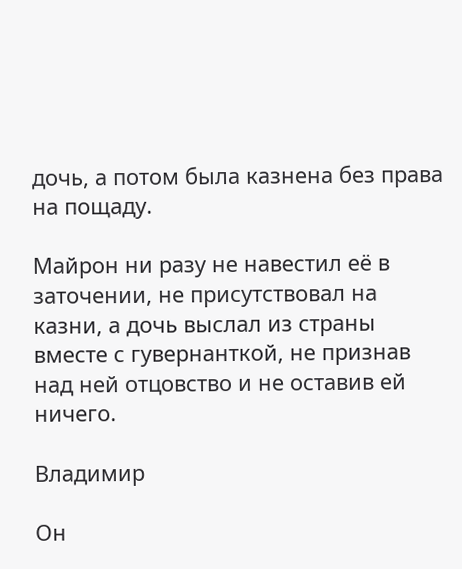дочь, а потом была казнена без права на пощаду.

Майрон ни разу не навестил её в заточении, не присутствовал на казни, а дочь выслал из страны вместе с гувернанткой, не признав над ней отцовство и не оставив ей ничего.

Владимир

Он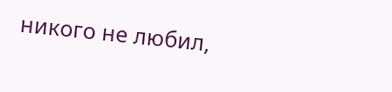никого не любил,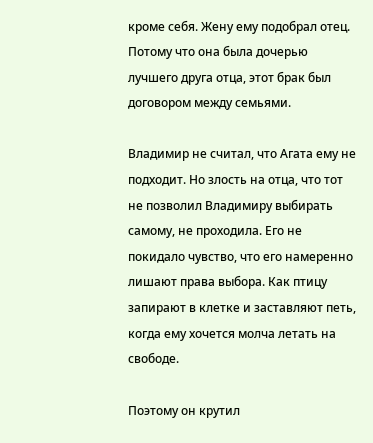кроме себя. Жену ему подобрал отец. Потому что она была дочерью лучшего друга отца, этот брак был договором между семьями.

Владимир не считал, что Агата ему не подходит. Но злость на отца, что тот не позволил Владимиру выбирать самому, не проходила. Его не покидало чувство, что его намеренно лишают права выбора. Как птицу запирают в клетке и заставляют петь, когда ему хочется молча летать на свободе.

Поэтому он крутил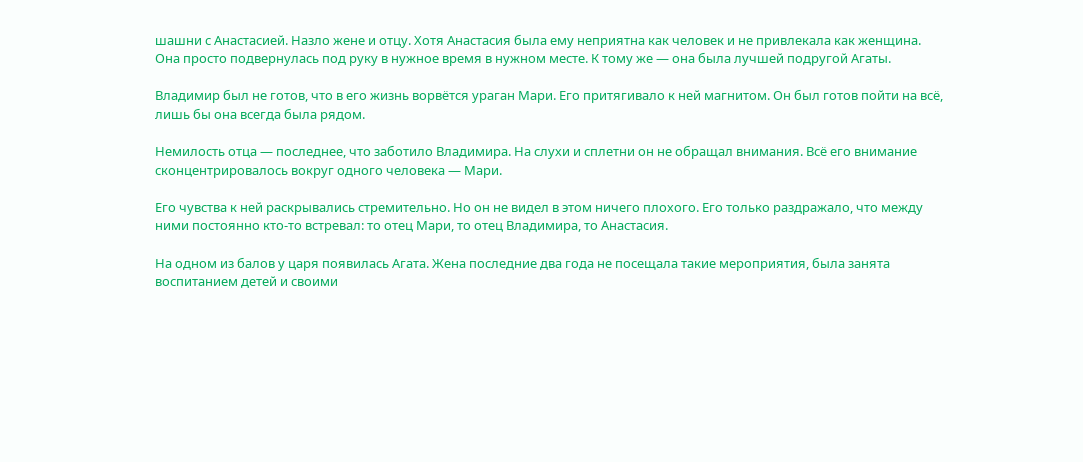шашни с Анастасией. Назло жене и отцу. Хотя Анастасия была ему неприятна как человек и не привлекала как женщина. Она просто подвернулась под руку в нужное время в нужном месте. К тому же — она была лучшей подругой Агаты.

Владимир был не готов, что в его жизнь ворвётся ураган Мари. Его притягивало к ней магнитом. Он был готов пойти на всё, лишь бы она всегда была рядом.

Немилость отца — последнее, что заботило Владимира. На слухи и сплетни он не обращал внимания. Всё его внимание сконцентрировалось вокруг одного человека — Мари.

Его чувства к ней раскрывались стремительно. Но он не видел в этом ничего плохого. Его только раздражало, что между ними постоянно кто-то встревал: то отец Мари, то отец Владимира, то Анастасия.

На одном из балов у царя появилась Агата. Жена последние два года не посещала такие мероприятия, была занята воспитанием детей и своими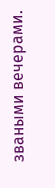зваными вечерами.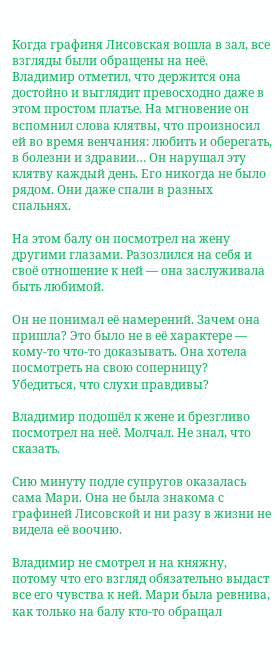Когда графиня Лисовская вошла в зал, все взгляды были обращены на неё. Владимир отметил, что держится она достойно и выглядит превосходно даже в этом простом платье. На мгновение он вспомнил слова клятвы, что произносил ей во время венчания: любить и оберегать, в болезни и здравии… Он нарушал эту клятву каждый день. Его никогда не было рядом. Они даже спали в разных спальнях.

На этом балу он посмотрел на жену другими глазами. Разозлился на себя и своё отношение к ней — она заслуживала быть любимой.

Он не понимал её намерений. Зачем она пришла? Это было не в её характере — кому-то что-то доказывать. Она хотела посмотреть на свою соперницу? Убедиться, что слухи правдивы?

Владимир подошёл к жене и брезгливо посмотрел на неё. Молчал. Не знал, что сказать.

Сию минуту подле супругов оказалась сама Мари. Она не была знакома с графиней Лисовской и ни разу в жизни не видела её воочию.

Владимир не смотрел и на княжну, потому что его взгляд обязательно выдаст все его чувства к ней. Мари была ревнива, как только на балу кто-то обращал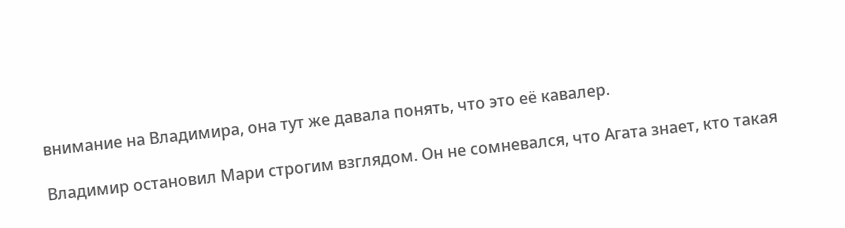внимание на Владимира, она тут же давала понять, что это её кавалер.

Владимир остановил Мари строгим взглядом. Он не сомневался, что Агата знает, кто такая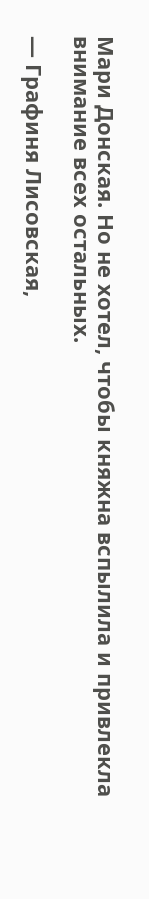Мари Донская. Но не хотел, чтобы княжна вспылила и привлекла внимание всех остальных.

— Графиня Лисовская,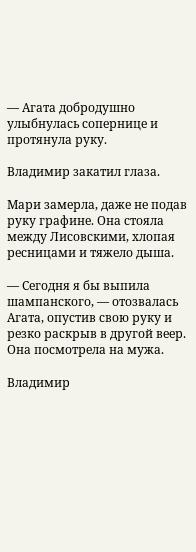— Агата добродушно улыбнулась сопернице и протянула руку.

Владимир закатил глаза.

Мари замерла, даже не подав руку графине. Она стояла между Лисовскими, хлопая ресницами и тяжело дыша.

— Сегодня я бы выпила шампанского, — отозвалась Агата, опустив свою руку и резко раскрыв в другой веер. Она посмотрела на мужа.

Владимир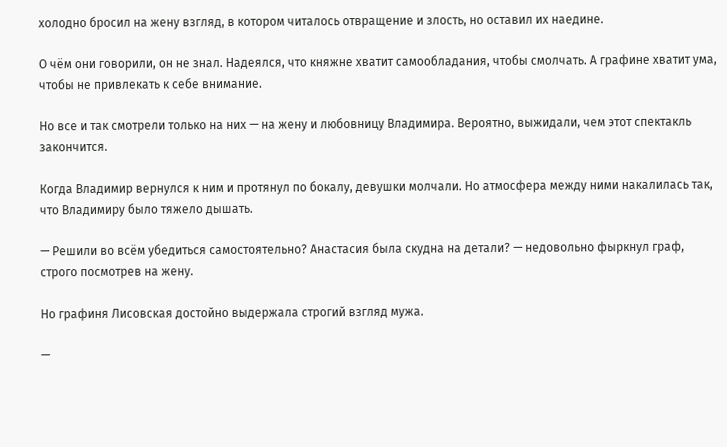холодно бросил на жену взгляд, в котором читалось отвращение и злость, но оставил их наедине.

О чём они говорили, он не знал. Надеялся, что княжне хватит самообладания, чтобы смолчать. А графине хватит ума, чтобы не привлекать к себе внимание.

Но все и так смотрели только на них — на жену и любовницу Владимира. Вероятно, выжидали, чем этот спектакль закончится.

Когда Владимир вернулся к ним и протянул по бокалу, девушки молчали. Но атмосфера между ними накалилась так, что Владимиру было тяжело дышать.

— Решили во всём убедиться самостоятельно? Анастасия была скудна на детали? — недовольно фыркнул граф, строго посмотрев на жену.

Но графиня Лисовская достойно выдержала строгий взгляд мужа.

—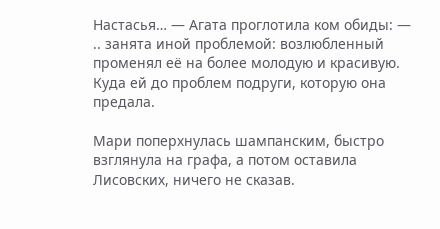Настасья… — Агата проглотила ком обиды: — .. занята иной проблемой: возлюбленный променял её на более молодую и красивую. Куда ей до проблем подруги, которую она предала.

Мари поперхнулась шампанским, быстро взглянула на графа, а потом оставила Лисовских, ничего не сказав.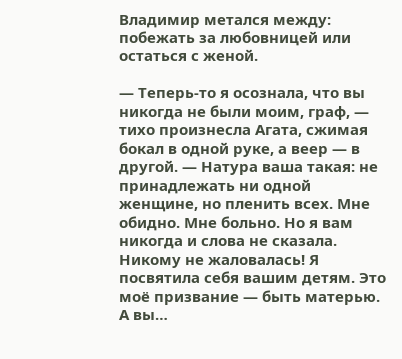Владимир метался между: побежать за любовницей или остаться с женой.

— Теперь-то я осознала, что вы никогда не были моим, граф, — тихо произнесла Агата, сжимая бокал в одной руке, а веер — в другой. — Натура ваша такая: не принадлежать ни одной женщине, но пленить всех. Мне обидно. Мне больно. Но я вам никогда и слова не сказала. Никому не жаловалась! Я посвятила себя вашим детям. Это моё призвание — быть матерью. А вы…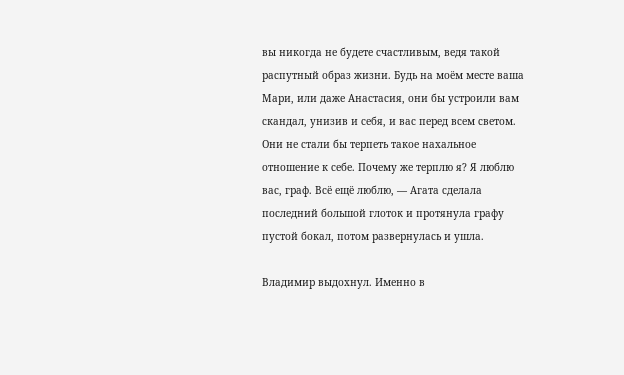вы никогда не будете счастливым, ведя такой распутный образ жизни. Будь на моём месте ваша Мари, или даже Анастасия, они бы устроили вам скандал, унизив и себя, и вас перед всем светом. Они не стали бы терпеть такое нахальное отношение к себе. Почему же терплю я? Я люблю вас, граф. Всё ещё люблю, — Агата сделала последний большой глоток и протянула графу пустой бокал, потом развернулась и ушла.

Владимир выдохнул. Именно в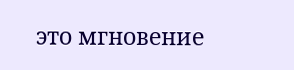это мгновение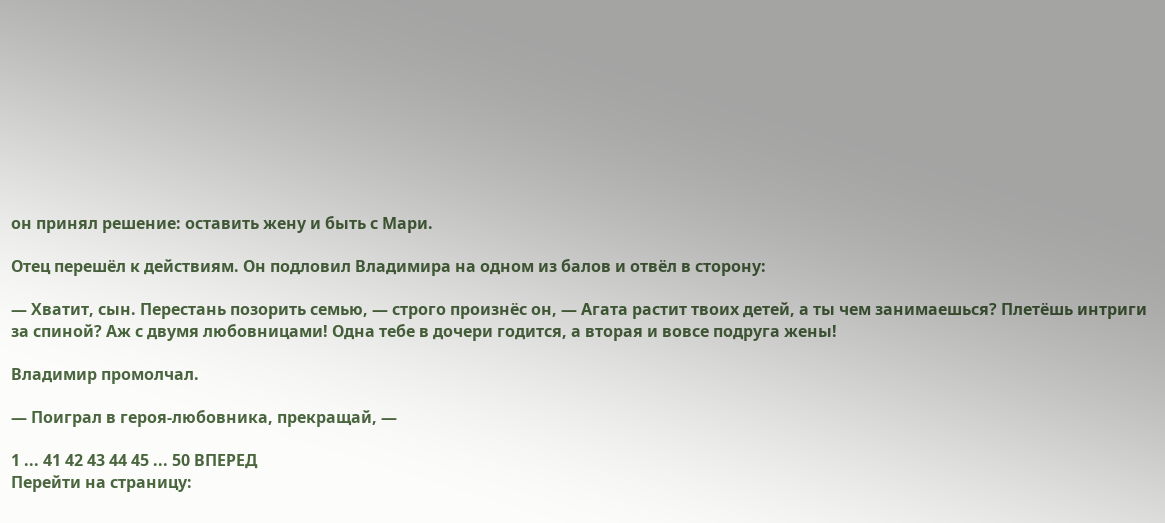он принял решение: оставить жену и быть с Мари.

Отец перешёл к действиям. Он подловил Владимира на одном из балов и отвёл в сторону:

— Хватит, сын. Перестань позорить семью, — строго произнёс он, — Агата растит твоих детей, а ты чем занимаешься? Плетёшь интриги за спиной? Аж с двумя любовницами! Одна тебе в дочери годится, а вторая и вовсе подруга жены!

Владимир промолчал.

— Поиграл в героя-любовника, прекращай, —

1 ... 41 42 43 44 45 ... 50 ВПЕРЕД
Перейти на страницу: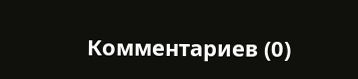Комментариев (0)